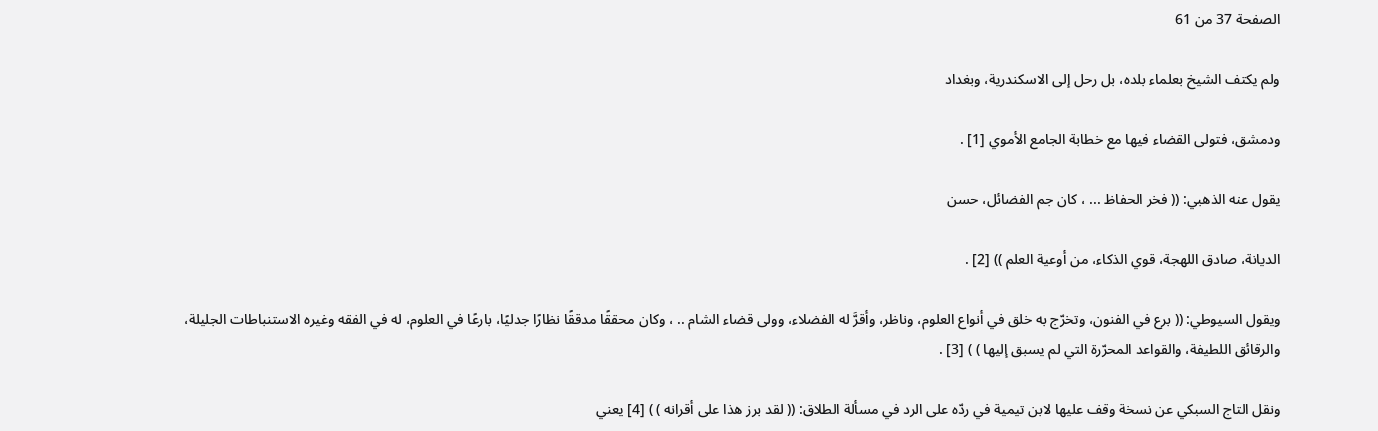الصفحة 37 من 61

ولم يكتف الشيخ بعلماء بلده، بل رحل إلى الاسكندرية، وبغداد

ودمشق، فتولى القضاء فيها مع خطابة الجامع الأموي [1] .

يقول عنه الذهبي: (( فخر الحفاظ ... ، كان جم الفضائل، حسن

الديانة، صادق اللهجة، قوي الذكاء، من أوعية العلم )) [2] .

ويقول السيوطي: (( برع في الفنون، وتخرّج به خلق في أنواع العلوم، وناظر، وأقرَّ له الفضلاء، وولى قضاء الشام .. ، وكان محققًا مدققًا نظارًا جدليًا، بارعًا في العلوم، له في الفقه وغيره الاستنباطات الجليلة، والرقائق اللطيفة، والقواعد المحرّرة التي لم يسبق إليها ) ) [3] .

ونقل التاج السبكي عن نسخة وقف عليها لابن تيمية في ردّه على الرد في مسألة الطلاق: (( لقد برز هذا على أقرانه ) ) [4] يعني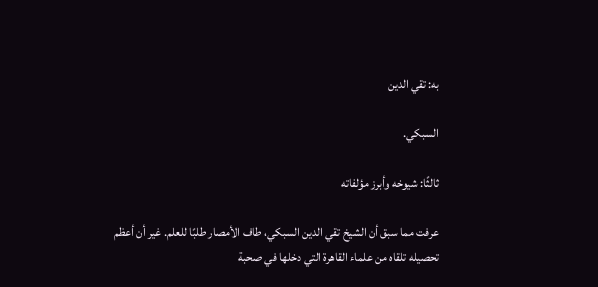به: تقي الدين

السبكي.

ثالثًا: شيوخه وأبرز مؤلفاته

عرفت مما سبق أن الشيخ تقي الدين السبكي، طاف الأمصار طلبًا للعلم. غير أن أعظم تحصيله تلقاه من علماء القاهرة التي دخلها في صحبة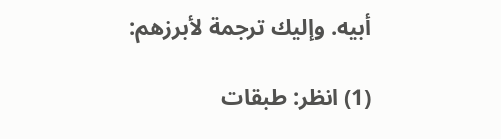أبيه. وإليك ترجمة لأبرزهم:

(1) انظر: طبقات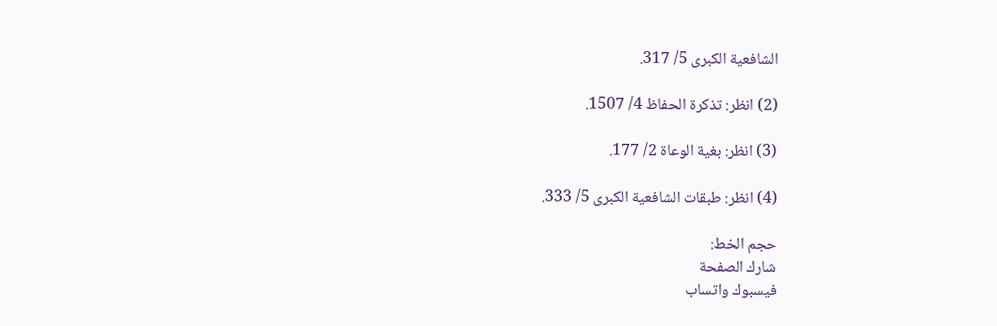الشافعية الكبرى 5/ 317.

(2) انظر: تذكرة الحفاظ 4/ 1507.

(3) انظر: بغية الوعاة 2/ 177.

(4) انظر: طبقات الشافعية الكبرى 5/ 333.

حجم الخط:
شارك الصفحة
فيسبوك واتساب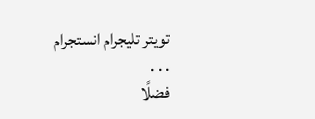تويتر تليجرام انستجرام
. . .
فضلًا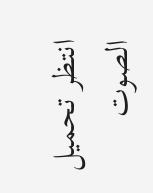انتظر تحميل الصوت